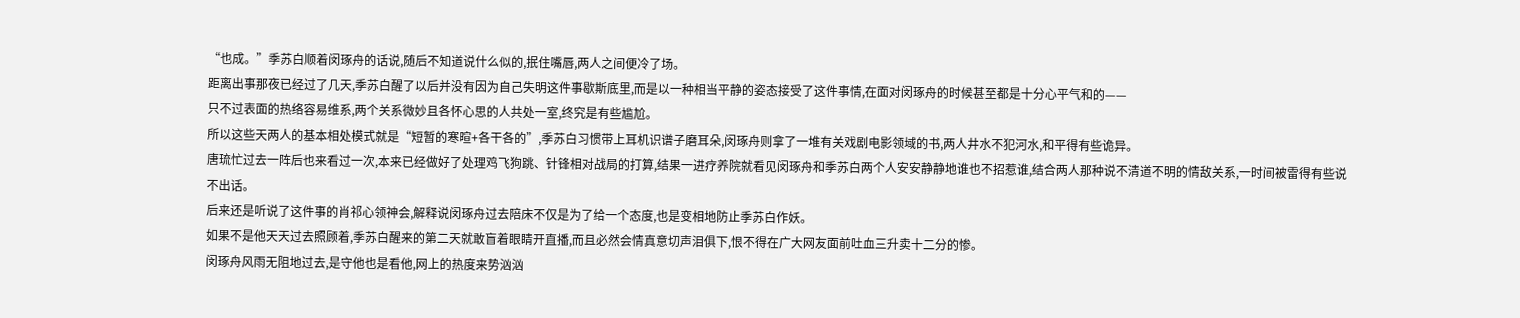“也成。”季苏白顺着闵琢舟的话说,随后不知道说什么似的,抿住嘴唇,两人之间便冷了场。
距离出事那夜已经过了几天,季苏白醒了以后并没有因为自己失明这件事歇斯底里,而是以一种相当平静的姿态接受了这件事情,在面对闵琢舟的时候甚至都是十分心平气和的——
只不过表面的热络容易维系,两个关系微妙且各怀心思的人共处一室,终究是有些尴尬。
所以这些天两人的基本相处模式就是“短暂的寒暄+各干各的”,季苏白习惯带上耳机识谱子磨耳朵,闵琢舟则拿了一堆有关戏剧电影领域的书,两人井水不犯河水,和平得有些诡异。
唐琉忙过去一阵后也来看过一次,本来已经做好了处理鸡飞狗跳、针锋相对战局的打算,结果一进疗养院就看见闵琢舟和季苏白两个人安安静静地谁也不招惹谁,结合两人那种说不清道不明的情敌关系,一时间被雷得有些说不出话。
后来还是听说了这件事的肖祁心领神会,解释说闵琢舟过去陪床不仅是为了给一个态度,也是变相地防止季苏白作妖。
如果不是他天天过去照顾着,季苏白醒来的第二天就敢盲着眼睛开直播,而且必然会情真意切声泪俱下,恨不得在广大网友面前吐血三升卖十二分的惨。
闵琢舟风雨无阻地过去,是守他也是看他,网上的热度来势汹汹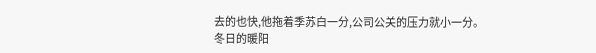去的也快,他拖着季苏白一分,公司公关的压力就小一分。
冬日的暖阳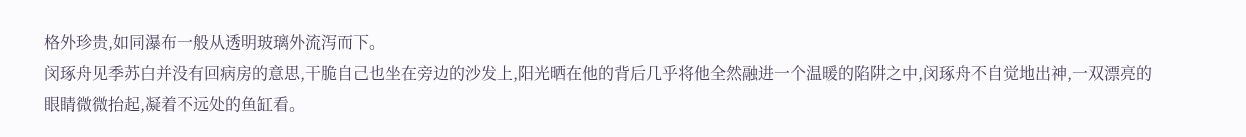格外珍贵,如同瀑布一般从透明玻璃外流泻而下。
闵琢舟见季苏白并没有回病房的意思,干脆自己也坐在旁边的沙发上,阳光晒在他的背后几乎将他全然融进一个温暖的陷阱之中,闵琢舟不自觉地出神,一双漂亮的眼睛微微抬起,凝着不远处的鱼缸看。